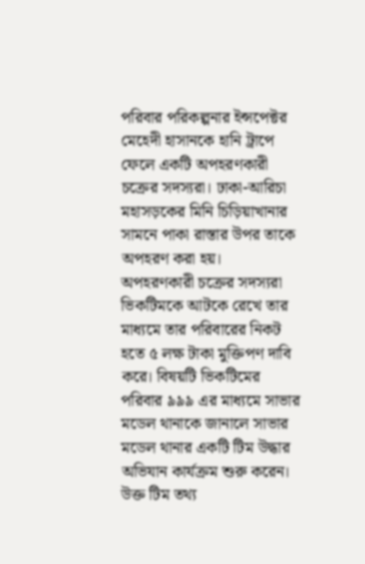পরিবার পরিকল্পনার ইন্সপেক্টর মেহেদী হাসানকে হানি ট্রাপে ফেলে একটি অপহরণকারী চক্রের সদস্যরা। ঢাকা-আরিচা মহাসড়কের মিনি চিড়িয়াখানার সামনে পাকা রাস্তার উপর তাকে অপহরণ করা হয়।
অপহরণকারী চক্রের সদস্যরা ভিকটিমকে আটকে রেখে তার মাধ্যমে তার পরিবারের নিকট হতে ৫ লক্ষ টাকা মুক্তিপণ দাবি করে। বিষয়টি ভিকটিমের পরিবার ৯৯৯ এর মাধ্যমে সাভার মডেল থানাকে জানালে সাভার মডেল থানার একটি টিম উদ্ধার অভিযান কার্যক্রম শুরু করেন।
উক্ত টিম তথ্য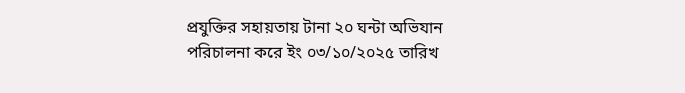প্রযুক্তির সহায়তায় টানা ২০ ঘন্টা অভিযান পরিচালনা করে ইং ০৩/১০/২০২৫ তারিখ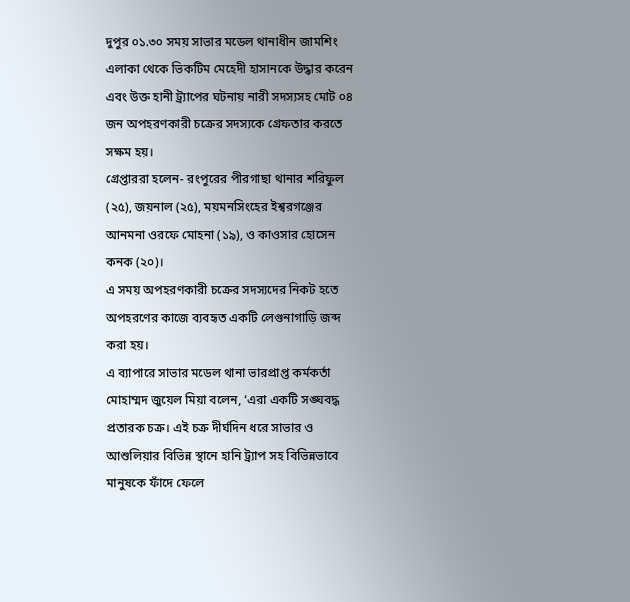দুপুর ০১.৩০ সময় সাভার মডেল থানাধীন জামশিং এলাকা থেকে ভিকটিম মেহেদী হাসানকে উদ্ধার করেন এবং উক্ত হানী ট্র্যাপের ঘটনায় নারী সদস্যসহ মোট ০৪ জন অপহরণকারী চক্রের সদস্যকে গ্রেফতার করতে সক্ষম হয়।
গ্রেপ্তাররা হলেন- রংপুরের পীরগাছা থানার শরিফুল (২৫), জয়নাল (২৫), ময়মনসিংহের ইশ্বরগঞ্জের আনমনা ওরফে মোহনা (১৯), ও কাওসার হোসেন কনক (২০)।
এ সময় অপহরণকারী চক্রের সদস্যদের নিকট হতে অপহরণের কাজে ব্যবহৃত একটি লেগুনাগাড়ি জব্দ করা হয়।
এ ব্যাপারে সাভার মডেল থানা ভারপ্রাপ্ত কর্মকর্তা মোহাম্মদ জুয়েল মিয়া বলেন, ‘এরা একটি সঙ্ঘবদ্ধ প্রতারক চক্র। এই চক্র দীর্ঘদিন ধরে সাভার ও আশুলিয়ার বিভিন্ন স্থানে হানি ট্র্যাপ সহ বিভিন্নভাবে মানুষকে ফাঁদে ফেলে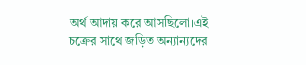অর্থ আদায় করে আসছিলো।এই চক্রের সাথে জড়িত অন্যান্যদের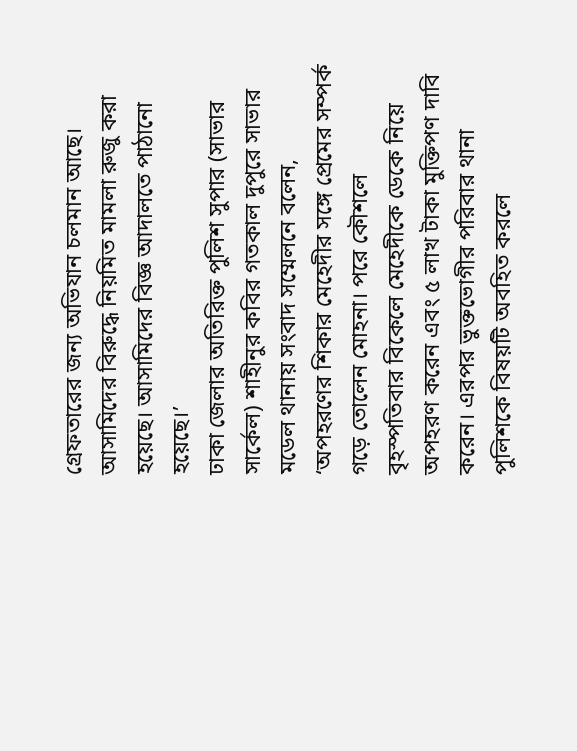গ্রেফতারের জন্য অভিযান চলমান আছে। আসামিদের বিরুদ্ধে নিয়মিত মামলা রুজু করা হয়েছে। আসামিদের বিজ্ঞ আদালতে পাঠানো হয়েছে।’
ঢাকা জেলার অতিরিক্ত পুলিশ সুপার (সাভার সার্কেল) শাহীনুর কবির গতকাল দুপুরে সাভার মডেল থানায় সংবাদ সম্মেলনে বলেন, ‘অপহরণের শিকার মেহেদীর সঙ্গে প্রেমের সম্পর্ক গড়ে তোলেন মোহনা। পরে কৌশলে বৃহস্পতিবার বিকেলে মেহেদীকে ডেকে নিয়ে অপহরণ করেন এবং ৫ লাখ টাকা মুক্তিপণ দাবি করেন। এরপর ভুক্তভোগীর পরিবার থানা পুলিশকে বিষয়টি অবহিত করলে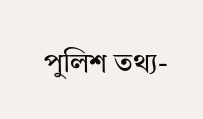পুলিশ তথ্য-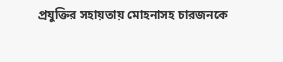প্রযুক্তির সহায়তায় মোহনাসহ চারজনকে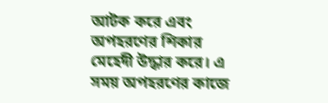আটক করে এবং অপহরণের শিকার মেহেদী উদ্ধার করে। এ সময় অপহরণের কাজে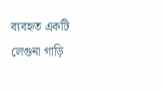ব্যবহৃত একটি লেগুনা গাড়ি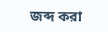জব্দ করা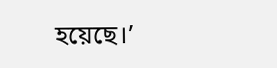হয়েছে।’